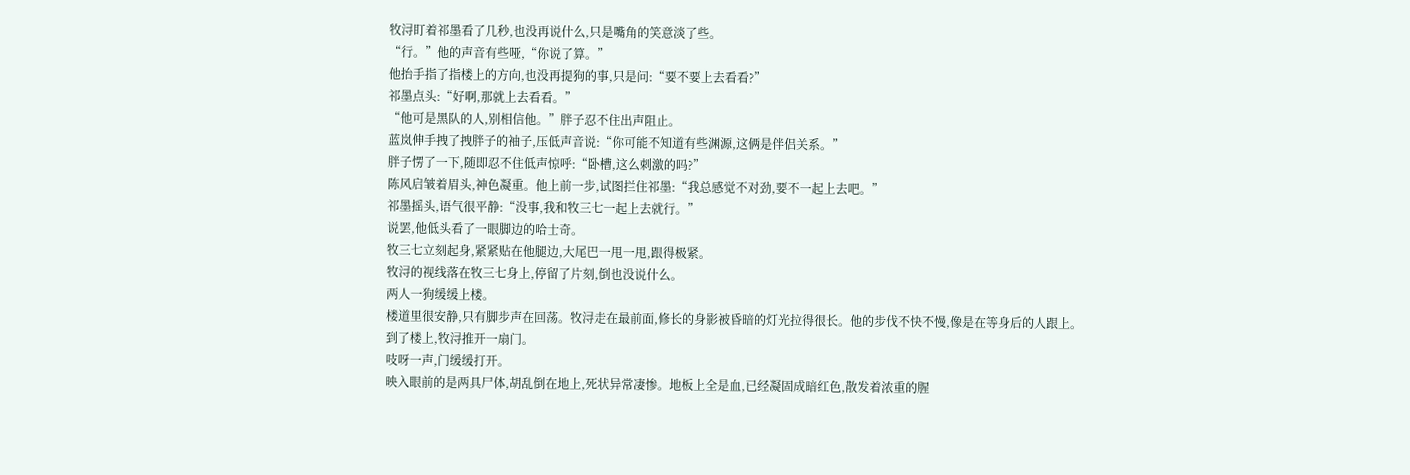牧浔盯着祁墨看了几秒,也没再说什么,只是嘴角的笑意淡了些。
“行。”他的声音有些哑,“你说了算。”
他抬手指了指楼上的方向,也没再提狗的事,只是问:“要不要上去看看?”
祁墨点头:“好啊,那就上去看看。”
“他可是黑队的人,别相信他。”胖子忍不住出声阻止。
蓝岚伸手拽了拽胖子的袖子,压低声音说:“你可能不知道有些渊源,这俩是伴侣关系。”
胖子愣了一下,随即忍不住低声惊呼:“卧槽,这么刺激的吗?”
陈风启皱着眉头,神色凝重。他上前一步,试图拦住祁墨:“我总感觉不对劲,要不一起上去吧。”
祁墨摇头,语气很平静:“没事,我和牧三七一起上去就行。”
说罢,他低头看了一眼脚边的哈士奇。
牧三七立刻起身,紧紧贴在他腿边,大尾巴一甩一甩,跟得极紧。
牧浔的视线落在牧三七身上,停留了片刻,倒也没说什么。
两人一狗缓缓上楼。
楼道里很安静,只有脚步声在回荡。牧浔走在最前面,修长的身影被昏暗的灯光拉得很长。他的步伐不快不慢,像是在等身后的人跟上。
到了楼上,牧浔推开一扇门。
吱呀一声,门缓缓打开。
映入眼前的是两具尸体,胡乱倒在地上,死状异常凄惨。地板上全是血,已经凝固成暗红色,散发着浓重的腥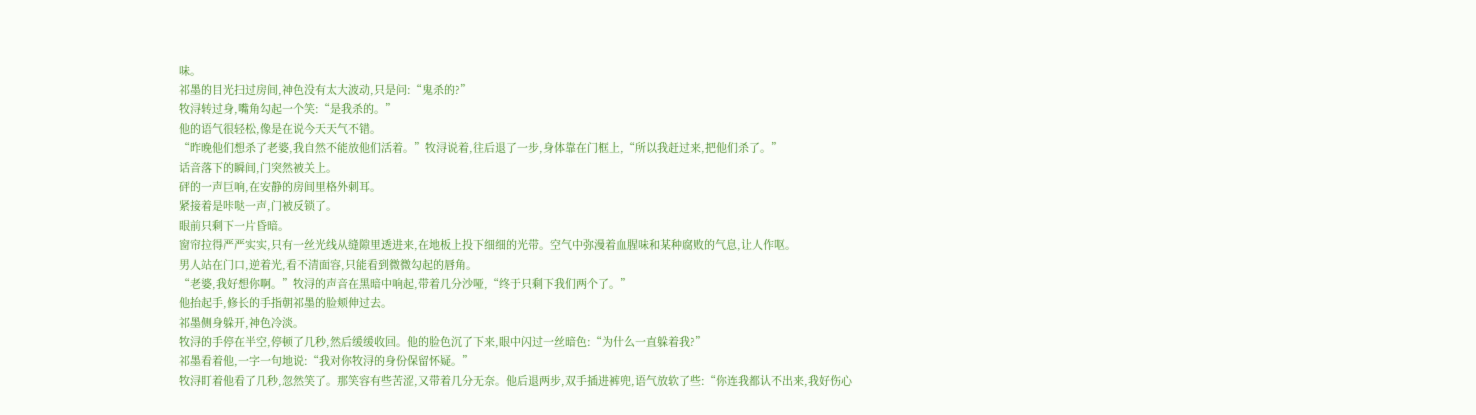味。
祁墨的目光扫过房间,神色没有太大波动,只是问:“鬼杀的?”
牧浔转过身,嘴角勾起一个笑:“是我杀的。”
他的语气很轻松,像是在说今天天气不错。
“昨晚他们想杀了老婆,我自然不能放他们活着。”牧浔说着,往后退了一步,身体靠在门框上,“所以我赶过来,把他们杀了。”
话音落下的瞬间,门突然被关上。
砰的一声巨响,在安静的房间里格外刺耳。
紧接着是咔哒一声,门被反锁了。
眼前只剩下一片昏暗。
窗帘拉得严严实实,只有一丝光线从缝隙里透进来,在地板上投下细细的光带。空气中弥漫着血腥味和某种腐败的气息,让人作呕。
男人站在门口,逆着光,看不清面容,只能看到微微勾起的唇角。
“老婆,我好想你啊。”牧浔的声音在黑暗中响起,带着几分沙哑,“终于只剩下我们两个了。”
他抬起手,修长的手指朝祁墨的脸颊伸过去。
祁墨侧身躲开,神色冷淡。
牧浔的手停在半空,停顿了几秒,然后缓缓收回。他的脸色沉了下来,眼中闪过一丝暗色:“为什么一直躲着我?”
祁墨看着他,一字一句地说:“我对你牧浔的身份保留怀疑。”
牧浔盯着他看了几秒,忽然笑了。那笑容有些苦涩,又带着几分无奈。他后退两步,双手插进裤兜,语气放软了些:“你连我都认不出来,我好伤心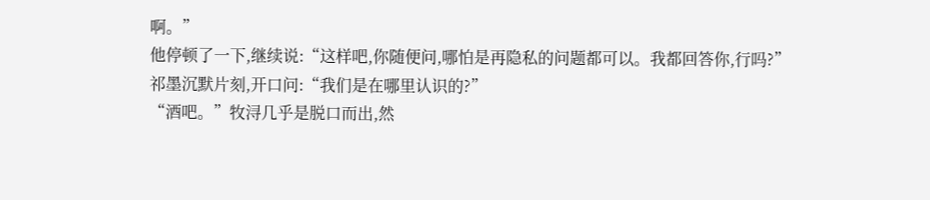啊。”
他停顿了一下,继续说:“这样吧,你随便问,哪怕是再隐私的问题都可以。我都回答你,行吗?”
祁墨沉默片刻,开口问:“我们是在哪里认识的?”
“酒吧。”牧浔几乎是脱口而出,然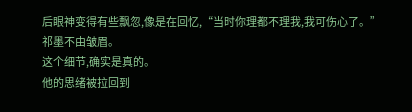后眼神变得有些飘忽,像是在回忆,“当时你理都不理我,我可伤心了。”
祁墨不由皱眉。
这个细节,确实是真的。
他的思绪被拉回到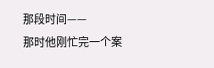那段时间——
那时他刚忙完一个案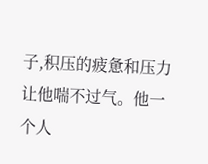子,积压的疲惫和压力让他喘不过气。他一个人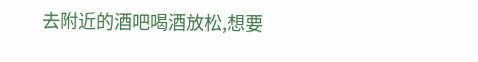去附近的酒吧喝酒放松,想要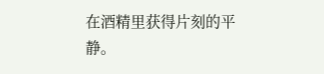在酒精里获得片刻的平静。